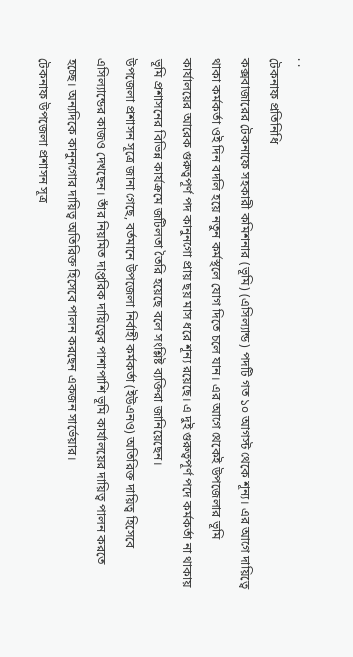. .
টেকনাফ প্রতিনিধি
কক্সবাজারের টেকনাফে সহকারী কমিশনার (ভূমি) (এসিল্যান্ড) পদটি গত ১০ আগস্ট থেকে শূন্য। এর আগে দায়িত্বে থাকা কর্মকর্তা ওই দিন বদলি হয়ে নতুন কর্মস্থলে যোগ দিতে চলে যান। এর আগে থেকেই উপজেলার ভূমি কার্যালয়ের আরেক গুরুত্বপূর্ণ পদ কানুনগো প্রায় ছয় মাস ধরে শূন্য রয়েছে। এ দুই গুরুত্বপূর্ণ পদে কর্মকর্তা না থাকায় ভূমি প্রশাসনের বিভিন্ন কার্যক্রমে জটিলতা তৈরি হয়েছে বলে সংশ্লিষ্ট ব্যক্তিরা জানিয়েছেন।
উপজেলা প্রশাসন সূত্রে জানা গেছে, বর্তমানে উপজেলা নির্বাহী কর্মকর্তা (ইউএনও) অতিরিক্ত দায়িত্ব হিসেবে এসিল্যান্ডের কাজও দেখছেন। তাঁর নিয়মিত দাপ্তরিক দায়িত্বের পাশাপাশি ভূমি কার্যালয়ের দায়িত্ব পালন করতে হচ্ছে। অন্যদিকে কানুনগোর দায়িত্ব অতিরিক্ত হিসেবে পালন করছেন একজন সার্ভেয়ার।
টেকনাফ উপজেলা প্রশাসন সূত্র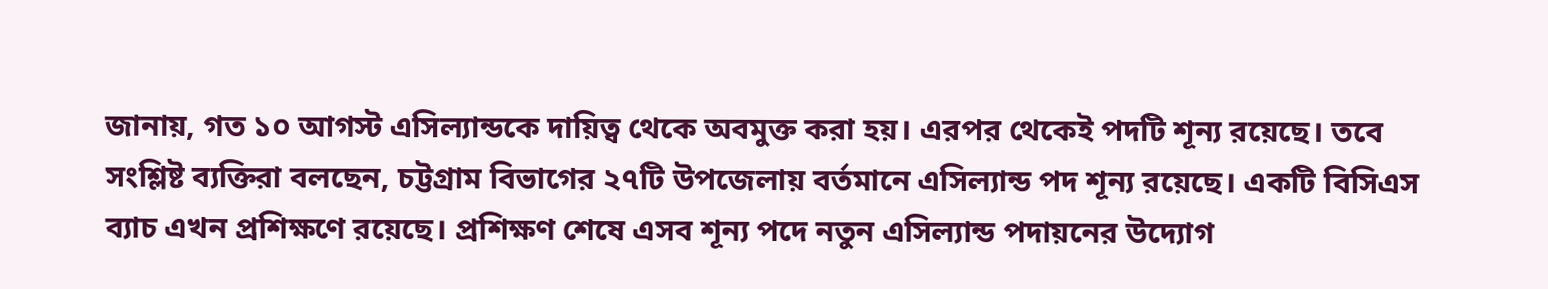জানায়, গত ১০ আগস্ট এসিল্যান্ডকে দায়িত্ব থেকে অবমুক্ত করা হয়। এরপর থেকেই পদটি শূন্য রয়েছে। তবে সংশ্লিষ্ট ব্যক্তিরা বলছেন, চট্টগ্রাম বিভাগের ২৭টি উপজেলায় বর্তমানে এসিল্যান্ড পদ শূন্য রয়েছে। একটি বিসিএস ব্যাচ এখন প্রশিক্ষণে রয়েছে। প্রশিক্ষণ শেষে এসব শূন্য পদে নতুন এসিল্যান্ড পদায়নের উদ্যোগ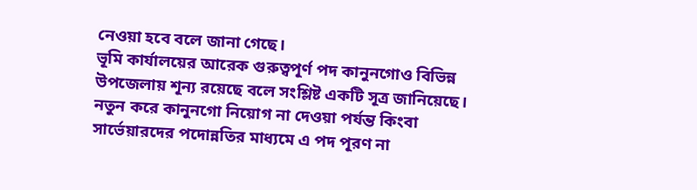নেওয়া হবে বলে জানা গেছে।
ভূমি কার্যালয়ের আরেক গুরুত্বপূর্ণ পদ কানুনগোও বিভিন্ন উপজেলায় শূন্য রয়েছে বলে সংশ্লিষ্ট একটি সূত্র জানিয়েছে। নতুন করে কানুনগো নিয়োগ না দেওয়া পর্যন্ত কিংবা সার্ভেয়ারদের পদোন্নতির মাধ্যমে এ পদ পূরণ না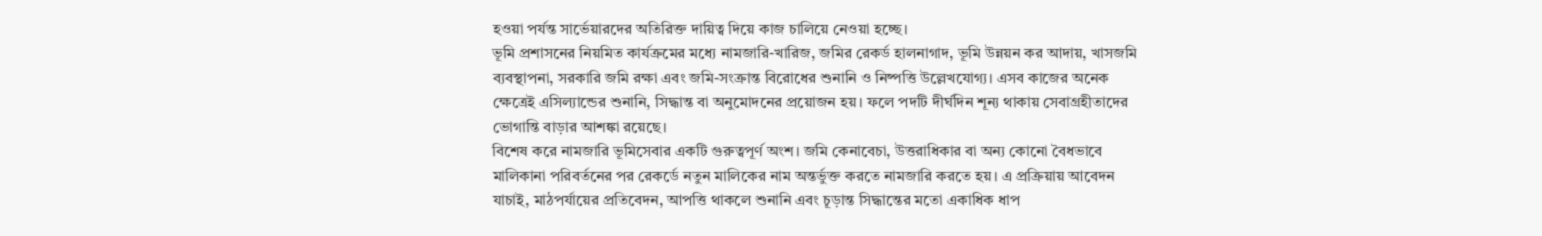হওয়া পর্যন্ত সার্ভেয়ারদের অতিরিক্ত দায়িত্ব দিয়ে কাজ চালিয়ে নেওয়া হচ্ছে।
ভূমি প্রশাসনের নিয়মিত কার্যক্রমের মধ্যে নামজারি-খারিজ, জমির রেকর্ড হালনাগাদ, ভূমি উন্নয়ন কর আদায়, খাসজমি ব্যবস্থাপনা, সরকারি জমি রক্ষা এবং জমি-সংক্রান্ত বিরোধের শুনানি ও নিষ্পত্তি উল্লেখযোগ্য। এসব কাজের অনেক ক্ষেত্রেই এসিল্যান্ডের শুনানি, সিদ্ধান্ত বা অনুমোদনের প্রয়োজন হয়। ফলে পদটি দীর্ঘদিন শূন্য থাকায় সেবাগ্রহীতাদের ভোগান্তি বাড়ার আশঙ্কা রয়েছে।
বিশেষ করে নামজারি ভূমিসেবার একটি গুরুত্বপূর্ণ অংশ। জমি কেনাবেচা, উত্তরাধিকার বা অন্য কোনো বৈধভাবে মালিকানা পরিবর্তনের পর রেকর্ডে নতুন মালিকের নাম অন্তর্ভুক্ত করতে নামজারি করতে হয়। এ প্রক্রিয়ায় আবেদন যাচাই, মাঠপর্যায়ের প্রতিবেদন, আপত্তি থাকলে শুনানি এবং চূড়ান্ত সিদ্ধান্তের মতো একাধিক ধাপ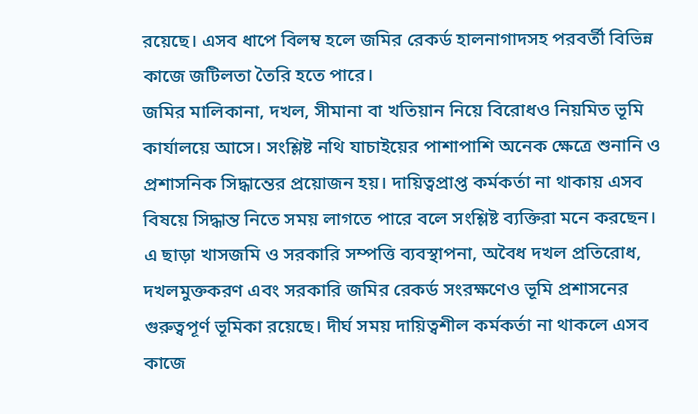রয়েছে। এসব ধাপে বিলম্ব হলে জমির রেকর্ড হালনাগাদসহ পরবর্তী বিভিন্ন কাজে জটিলতা তৈরি হতে পারে।
জমির মালিকানা, দখল, সীমানা বা খতিয়ান নিয়ে বিরোধও নিয়মিত ভূমি কার্যালয়ে আসে। সংশ্লিষ্ট নথি যাচাইয়ের পাশাপাশি অনেক ক্ষেত্রে শুনানি ও প্রশাসনিক সিদ্ধান্তের প্রয়োজন হয়। দায়িত্বপ্রাপ্ত কর্মকর্তা না থাকায় এসব বিষয়ে সিদ্ধান্ত নিতে সময় লাগতে পারে বলে সংশ্লিষ্ট ব্যক্তিরা মনে করছেন।
এ ছাড়া খাসজমি ও সরকারি সম্পত্তি ব্যবস্থাপনা, অবৈধ দখল প্রতিরোধ, দখলমুক্তকরণ এবং সরকারি জমির রেকর্ড সংরক্ষণেও ভূমি প্রশাসনের গুরুত্বপূর্ণ ভূমিকা রয়েছে। দীর্ঘ সময় দায়িত্বশীল কর্মকর্তা না থাকলে এসব কাজে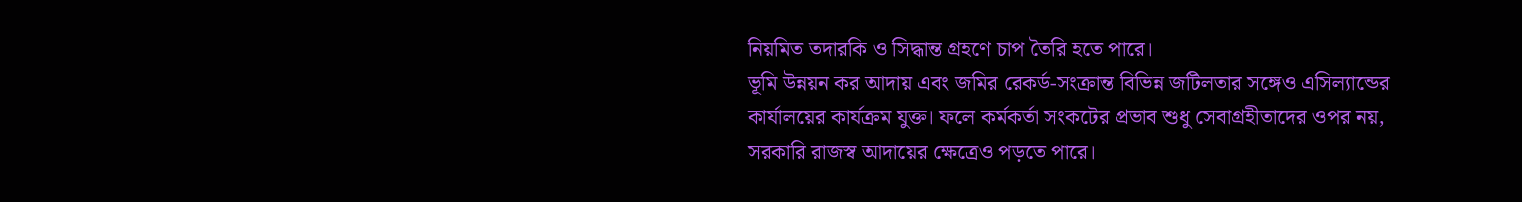নিয়মিত তদারকি ও সিদ্ধান্ত গ্রহণে চাপ তৈরি হতে পারে।
ভূমি উন্নয়ন কর আদায় এবং জমির রেকর্ড-সংক্রান্ত বিভিন্ন জটিলতার সঙ্গেও এসিল্যান্ডের কার্যালয়ের কার্যক্রম যুক্ত। ফলে কর্মকর্তা সংকটের প্রভাব শুধু সেবাগ্রহীতাদের ওপর নয়, সরকারি রাজস্ব আদায়ের ক্ষেত্রেও পড়তে পারে।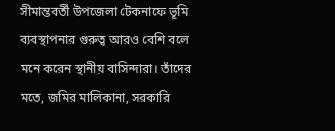সীমান্তবর্তী উপজেলা টেকনাফে ভূমি ব্যবস্থাপনার গুরুত্ব আরও বেশি বলে মনে করেন স্থানীয় বাসিন্দারা। তাঁদের মতে, জমির মালিকানা, সরকারি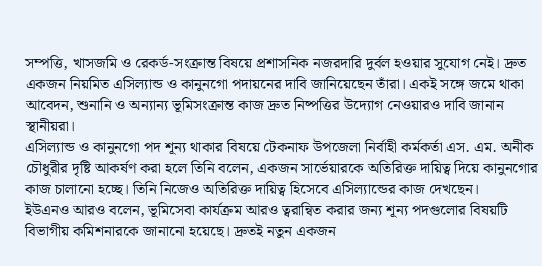সম্পত্তি, খাসজমি ও রেকর্ড-সংক্রান্ত বিষয়ে প্রশাসনিক নজরদারি দুর্বল হওয়ার সুযোগ নেই। দ্রুত একজন নিয়মিত এসিল্যান্ড ও কানুনগো পদায়নের দাবি জানিয়েছেন তাঁরা। একই সঙ্গে জমে থাকা আবেদন, শুনানি ও অন্যান্য ভূমিসংক্রান্ত কাজ দ্রুত নিষ্পত্তির উদ্যোগ নেওয়ারও দাবি জানান স্থানীয়রা।
এসিল্যান্ড ও কানুনগো পদ শূন্য থাকার বিষয়ে টেকনাফ উপজেলা নির্বাহী কর্মকর্তা এস. এম. অনীক চৌধুরীর দৃষ্টি আকর্ষণ করা হলে তিনি বলেন, একজন সার্ভেয়ারকে অতিরিক্ত দায়িত্ব দিয়ে কানুনগোর কাজ চালানো হচ্ছে। তিনি নিজেও অতিরিক্ত দায়িত্ব হিসেবে এসিল্যান্ডের কাজ দেখছেন।
ইউএনও আরও বলেন, ভূমিসেবা কার্যক্রম আরও ত্বরান্বিত করার জন্য শূন্য পদগুলোর বিষয়টি বিভাগীয় কমিশনারকে জানানো হয়েছে। দ্রুতই নতুন একজন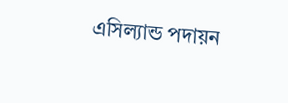এসিল্যান্ড পদায়ন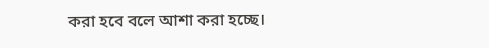করা হবে বলে আশা করা হচ্ছে।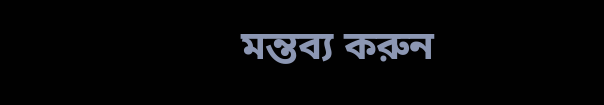মন্তব্য করুন